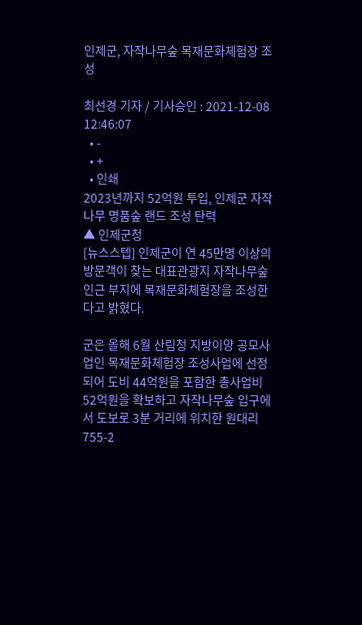인제군, 자작나무숲 목재문화체험장 조성

최선경 기자 / 기사승인 : 2021-12-08 12:46:07
  • -
  • +
  • 인쇄
2023년까지 52억원 투입, 인제군 자작나무 명품숲 랜드 조성 탄력
▲ 인제군청
[뉴스스텝] 인제군이 연 45만명 이상의 방문객이 찾는 대표관광지 자작나무숲 인근 부지에 목재문화체험장을 조성한다고 밝혔다.

군은 올해 6월 산림청 지방이양 공모사업인 목재문화체험장 조성사업에 선정되어 도비 44억원을 포함한 총사업비 52억원을 확보하고 자작나무숲 입구에서 도보로 3분 거리에 위치한 원대리 755-2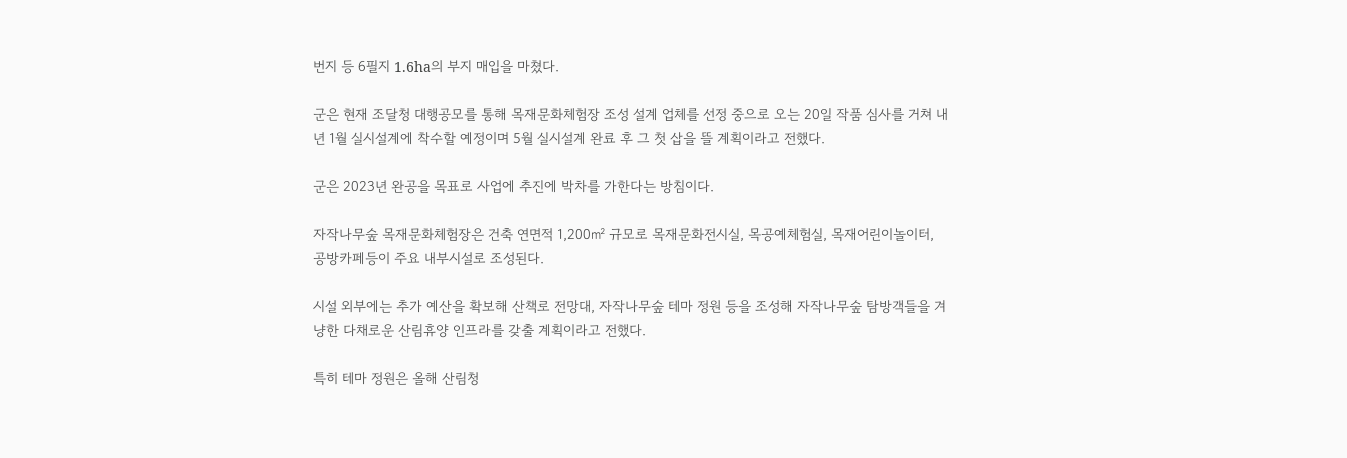번지 등 6필지 1.6ha의 부지 매입을 마쳤다.

군은 현재 조달청 대행공모를 통해 목재문화체험장 조성 설계 업체를 선정 중으로 오는 20일 작품 심사를 거쳐 내년 1월 실시설계에 착수할 예정이며 5월 실시설계 완료 후 그 첫 삽을 뜰 계획이라고 전했다.

군은 2023년 완공을 목표로 사업에 추진에 박차를 가한다는 방침이다.

자작나무숲 목재문화체험장은 건축 연면적 1,200㎡ 규모로 목재문화전시실, 목공예체험실, 목재어린이놀이터, 공방카페등이 주요 내부시설로 조성된다.

시설 외부에는 추가 예산을 확보해 산책로 전망대, 자작나무숲 테마 정원 등을 조성해 자작나무숲 탐방객들을 겨냥한 다채로운 산림휴양 인프라를 갖출 계획이라고 전했다.

특히 테마 정원은 올해 산림청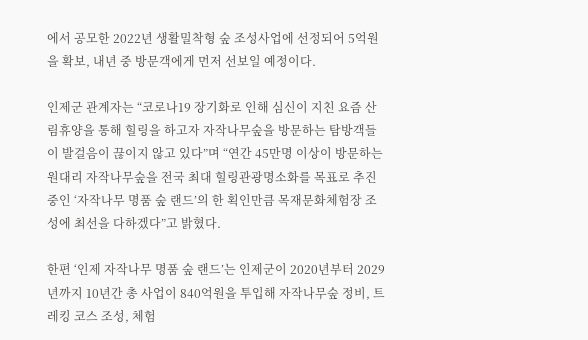에서 공모한 2022년 생활밀착형 숲 조성사업에 선정되어 5억원을 확보, 내년 중 방문객에게 먼저 선보일 예정이다.

인제군 관계자는 “코로나19 장기화로 인해 심신이 지친 요즘 산림휴양을 통해 힐링을 하고자 자작나무숲을 방문하는 탐방객들이 발걸음이 끊이지 않고 있다”며 “연간 45만명 이상이 방문하는 원대리 자작나무숲을 전국 최대 힐링관광명소화를 목표로 추진 중인 ‘자작나무 명품 숲 랜드’의 한 획인만큼 목재문화체험장 조성에 최선을 다하겠다”고 밝혔다.

한편 ‘인제 자작나무 명품 숲 랜드’는 인제군이 2020년부터 2029년까지 10년간 총 사업이 840억원을 투입해 자작나무숲 정비, 트레킹 코스 조성, 체험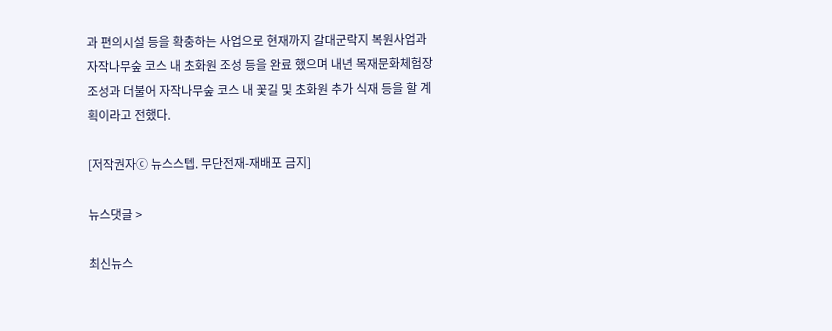과 편의시설 등을 확충하는 사업으로 현재까지 갈대군락지 복원사업과 자작나무숲 코스 내 초화원 조성 등을 완료 했으며 내년 목재문화체험장 조성과 더불어 자작나무숲 코스 내 꽃길 및 초화원 추가 식재 등을 할 계획이라고 전했다.

[저작권자ⓒ 뉴스스텝. 무단전재-재배포 금지]

뉴스댓글 >

최신뉴스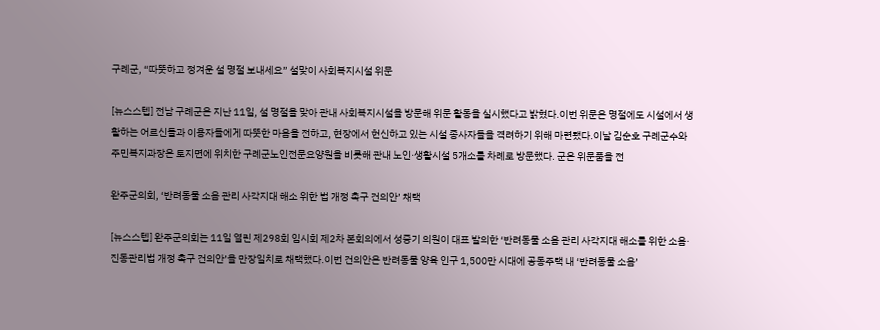구례군, “따뜻하고 정겨운 설 명절 보내세요” 설맞이 사회복지시설 위문

[뉴스스텝] 전남 구례군은 지난 11일, 설 명절을 맞아 관내 사회복지시설을 방문해 위문 활동을 실시했다고 밝혔다.이번 위문은 명절에도 시설에서 생활하는 어르신들과 이용자들에게 따뜻한 마음을 전하고, 현장에서 헌신하고 있는 시설 종사자들을 격려하기 위해 마련됐다.이날 김순호 구례군수와 주민복지과장은 토지면에 위치한 구례군노인전문요양원을 비롯해 관내 노인·생활시설 5개소를 차례로 방문했다. 군은 위문품을 전

완주군의회, ‘반려동물 소음 관리 사각지대 해소 위한 법 개정 촉구 건의안’ 채택

[뉴스스텝] 완주군의회는 11일 열린 제298회 임시회 제2차 본회의에서 성중기 의원이 대표 발의한 ‘반려동물 소음 관리 사각지대 해소를 위한 소음·진동관리법 개정 촉구 건의안’을 만장일치로 채택했다.이번 건의안은 반려동물 양육 인구 1,500만 시대에 공동주택 내 ‘반려동물 소음’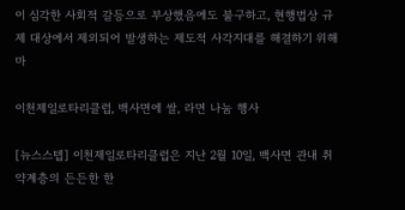이 심각한 사회적 갈등으로 부상했음에도 불구하고, 현행법상 규제 대상에서 제외되어 발생하는 제도적 사각지대를 해결하기 위해 마

이천제일로타리클럽, 백사면에 쌀, 라면 나눔 행사

[뉴스스텝] 이천제일로타리클럽은 지난 2월 10일, 백사면 관내 취약계층의 든든한 한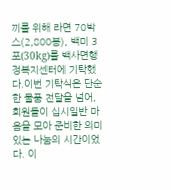끼를 위해 라면 70박스(2,800봉), 백미 3포(30kg)를 백사면행정복지센터에 기탁했다.이번 기탁식은 단순한 물품 전달을 넘어, 회원들이 십시일반 마음을 모아 준비한 의미 있는 나눔의 시간이었다. 이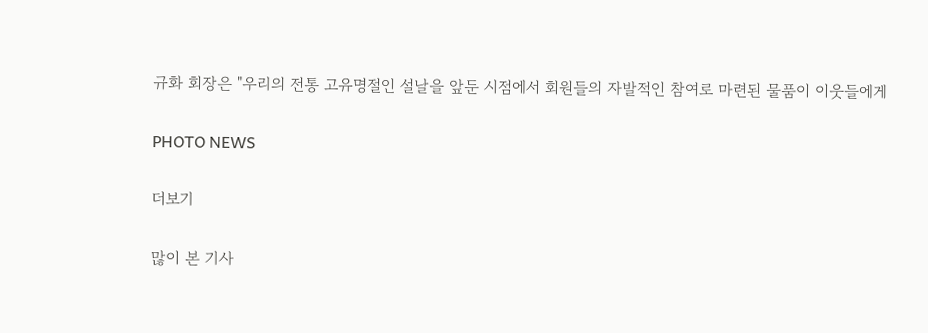규화 회장은 "우리의 전통 고유명절인 설날을 앞둔 시점에서 회원들의 자발적인 참여로 마련된 물품이 이웃들에게

PHOTO NEWS

더보기

많이 본 기사